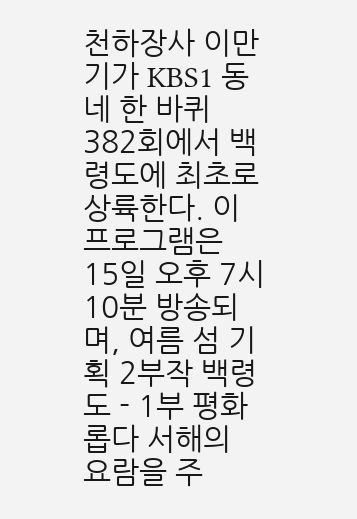천하장사 이만기가 KBS1 동네 한 바퀴 382회에서 백령도에 최초로 상륙한다. 이 프로그램은 15일 오후 7시 10분 방송되며, 여름 섬 기획 2부작 백령도 - 1부 평화롭다 서해의 요람을 주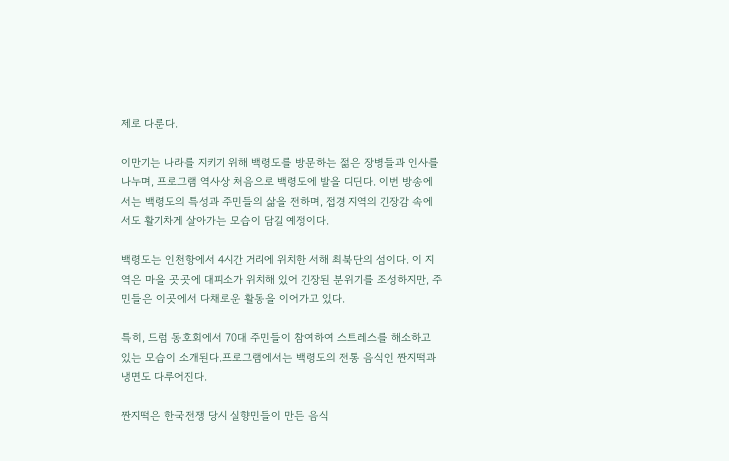제로 다룬다.

이만기는 나라를 지키기 위해 백령도를 방문하는 젊은 장병들과 인사를 나누며, 프로그램 역사상 처음으로 백령도에 발을 디딘다. 이번 방송에서는 백령도의 특성과 주민들의 삶을 전하며, 접경 지역의 긴장감 속에서도 활기차게 살아가는 모습이 담길 예정이다.

백령도는 인천항에서 4시간 거리에 위치한 서해 최북단의 섬이다. 이 지역은 마을 곳곳에 대피소가 위치해 있어 긴장된 분위기를 조성하지만, 주민들은 이곳에서 다채로운 활동을 이어가고 있다.

특히, 드럼 동호회에서 70대 주민들이 참여하여 스트레스를 해소하고 있는 모습이 소개된다.프로그램에서는 백령도의 전통 음식인 짠지떡과 냉면도 다루어진다.

짠지떡은 한국전쟁 당시 실향민들이 만든 음식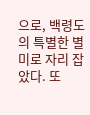으로, 백령도의 특별한 별미로 자리 잡았다. 또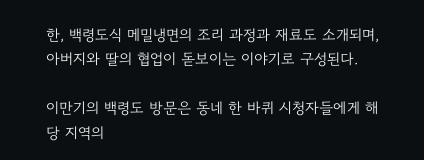한, 백령도식 메밀냉면의 조리 과정과 재료도 소개되며, 아버지와 딸의 협업이 돋보이는 이야기로 구성된다.

이만기의 백령도 방문은 동네 한 바퀴 시청자들에게 해당 지역의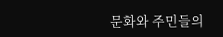문화와 주민들의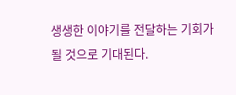생생한 이야기를 전달하는 기회가 될 것으로 기대된다.